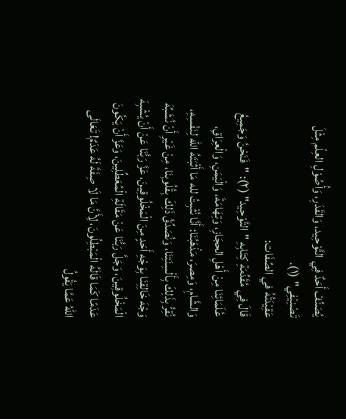يُصَنِّفْ أَحَدٌ فِي التَّوْحِيد، وَالقَدَرِ، وَأُصُوْلِ العِلْم مِثْلَ تَصْنِيْفِي" (١).
عَقِيْدَتُهُ في الصِّفَات:
قَالَ فِي مُقَدِّمَةِ كِتَابِهِ "التَّوْحِيد" (٢): "فَنَحْنُ وَجَمِيعُ عُلَمَائِنَا مِنْ أَهْلِ الحجَازِ، وَتِهَامَةَ، وَالْيَمَنِ، وَالْعِرَاقِ، وَالشَّامِ، وَمِصرَ، مَذْهَبُنَا: أَنَّا نُثْبِتُ لله مَا أَثْبَتَهُ الله لِنَفْسِهِ، نُقِرُّ بِذَلِكَ بِأَلْسِنَتِنَا، وَنُصَدِّقُ ذَلِكَ بِقُلُوبِنَا، مِنْ غَيْرِ أَنْ نُشَبِّهَ وَجْهَ خَالِقِنَا بِوَجْهِ أَحَدٍ مِنَ الْمَخْلُوقِينَ، عَزَّ رَبُّنَا عَنْ أَنْ يُشْبِهَ الْمَخْلُوقِينَ، وَجَلَّ رَبُّنَا عَنْ مَقَالَةِ الْمُعَطِّلِينَ، وَعَزَّ أَنْ يَكُونَ عَدَمًا كَمَا قَالَهُ الْمَبْطِلُونَ، لِأَنَّ مَا لَا صِفَةَ لَهُ عَدَمٌ! تَعَالَى اللهُ عَمَّا يَقُولُ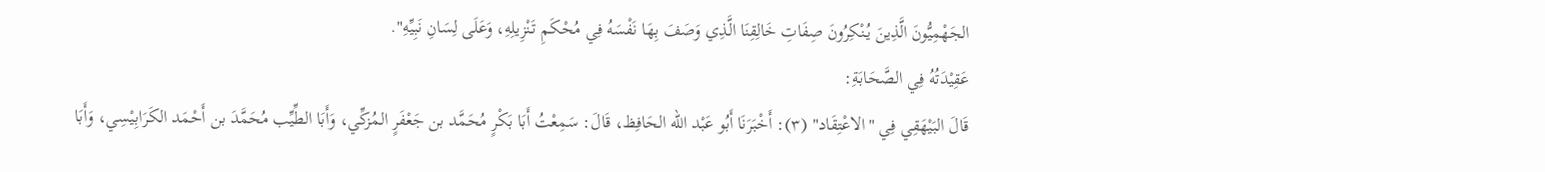الجَهْمِيُّونَ الَّذِينَ يُنْكِرُونَ صِفَاتِ خَالِقِنَا الَّذِي وَصَفَ بِهَا نَفْسَهُ فِي مُحْكَمِ تَنْزِيلِهِ، وَعَلَى لِسَانِ نَبِيِّهِ".
عَقِيْدَتُهُ فِي الصَّحَابَةِ:
قَالَ البَيْهَقِي فِي "الاعْتِقَاد" (٣): أَخْبَرَنَا أَبُو عَبْد الله الحَافِظ، قَالَ: سَمِعْتُ أَبَا بَكْرٍ مُحَمَّد بن جَعْفَرٍ المُزكِّي، وَأَبَا الطِّيِّب مُحَمَّدَ بن أَحْمَد الكَرَابِيْسِي، وَأَبَا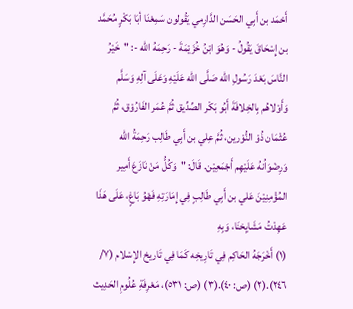أَحْمَد بن أَبِي الحَسَن الدَّارِمي يَقُولون سَمِعْنَا أبَا بَكْرٍ مُحَمَّد بن إِسْحَاقَ يَقُولُ - وَهُوَ ابْنُ خُزَيْمَةَ - رَحِمَهُ الله -: "خَيْرُ النَّاسَ بَعْدَ رَسُولِ الله صَلَّى الله عَلَيْهِ وَعَلَى آلِهِ وَسَلَّم وَأَوْلاهُم بِالخِلافَةَ أَبُو بَكْر الصِّدِّيق ثُمَّ عُمَر الفَارُوْق، ثُمَّ عُثْمَان ذُوْ النُّوْرين، ثُمَّ عِلي بن أَبِي طَالِب رَحِمَةُ الله وَرِضْوَاُنهُ عَلَيْهِم أَجْمَعِيْن. قَالَ: "وَكُلُّ مَنْ نَازَعَ أَمِير المُؤْمِنِيْنَ عَلي بن أَبِي طَالِبٍ فِي إِمَارَتِهِ فَهْوُ بَاغٍ، عَلَى هَذَا عَهِدْتُ مَشَايِخنَا، وَبِهِ
(١) أَخْرَجَهُ الحَاكِم فِي تَارِيخِه كَمَا فِي تَاريخ الإِسْلام (٧/ ٢٤٦).(٢) (ص: ٤٠).(٣) (ص: ٥٣١)، مَعْرِفَةِ عُلُومِ الحَدِيث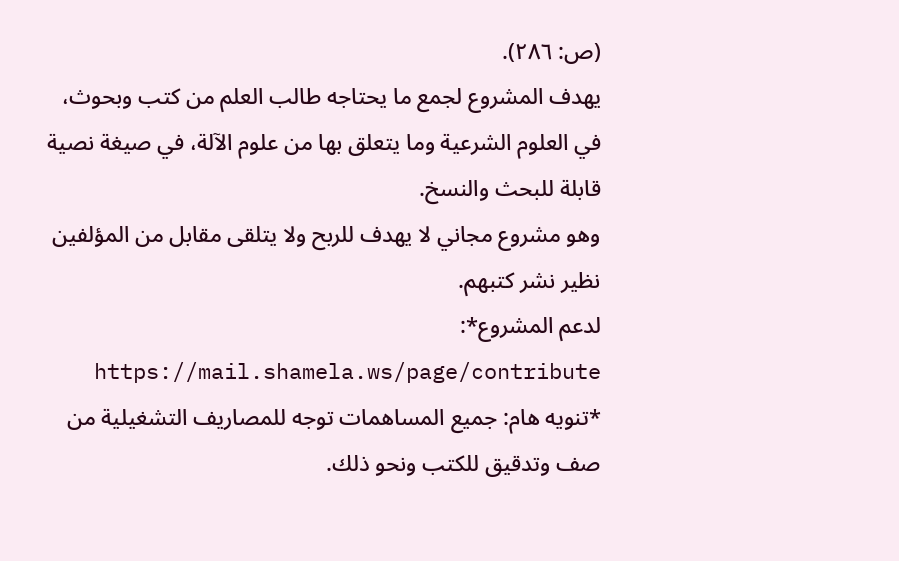(ص: ٢٨٦).
يهدف المشروع لجمع ما يحتاجه طالب العلم من كتب وبحوث، في العلوم الشرعية وما يتعلق بها من علوم الآلة، في صيغة نصية قابلة للبحث والنسخ.
وهو مشروع مجاني لا يهدف للربح ولا يتلقى مقابل من المؤلفين نظير نشر كتبهم.
لدعم المشروع*: https://mail.shamela.ws/page/contribute
*تنويه هام: جميع المساهمات توجه للمصاريف التشغيلية من صف وتدقيق للكتب ونحو ذلك.